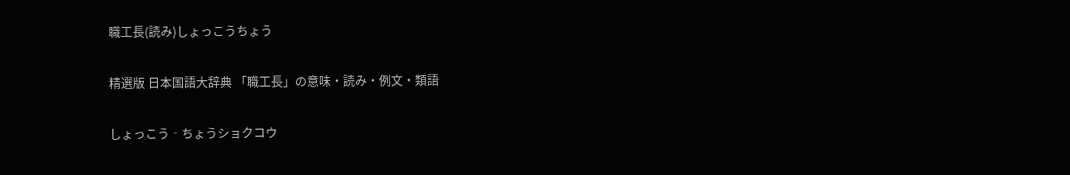職工長(読み)しょっこうちょう

精選版 日本国語大辞典 「職工長」の意味・読み・例文・類語

しょっこう‐ちょうショクコウ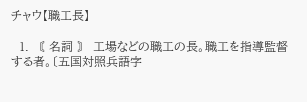チャウ【職工長】

  1. 〘 名詞 〙 工場などの職工の長。職工を指導監督する者。〔五国対照兵語字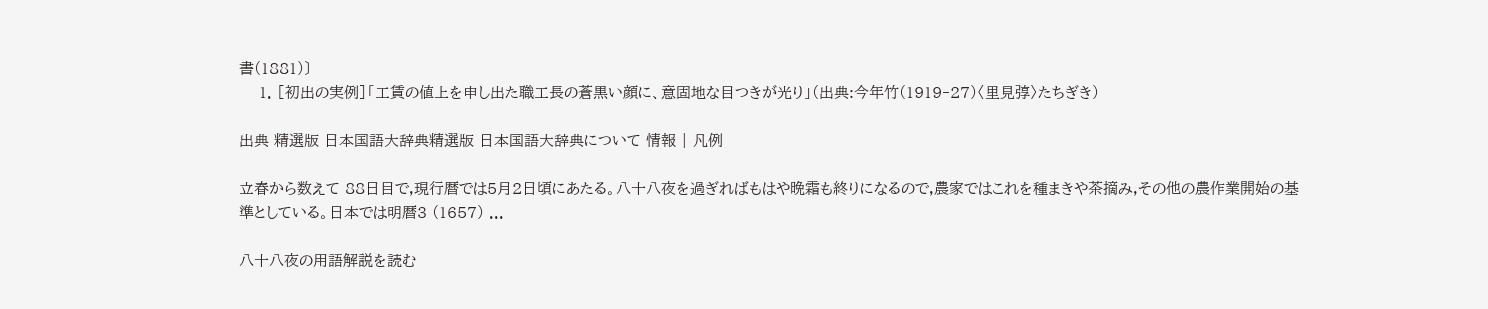書(1881)〕
    1. [初出の実例]「工賃の値上を申し出た職工長の蒼黒い顔に、意固地な目つきが光り」(出典:今年竹(1919‐27)〈里見弴〉たちぎき)

出典 精選版 日本国語大辞典精選版 日本国語大辞典について 情報 | 凡例

立春から数えて 88日目で,現行暦では5月2日頃にあたる。八十八夜を過ぎればもはや晩霜も終りになるので,農家ではこれを種まきや茶摘み,その他の農作業開始の基準としている。日本では明暦3 (1657) ...

八十八夜の用語解説を読む